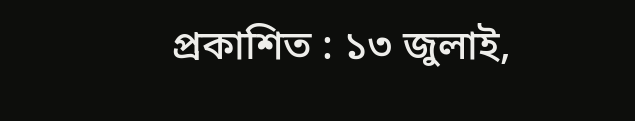প্রকাশিত : ১৩ জুলাই,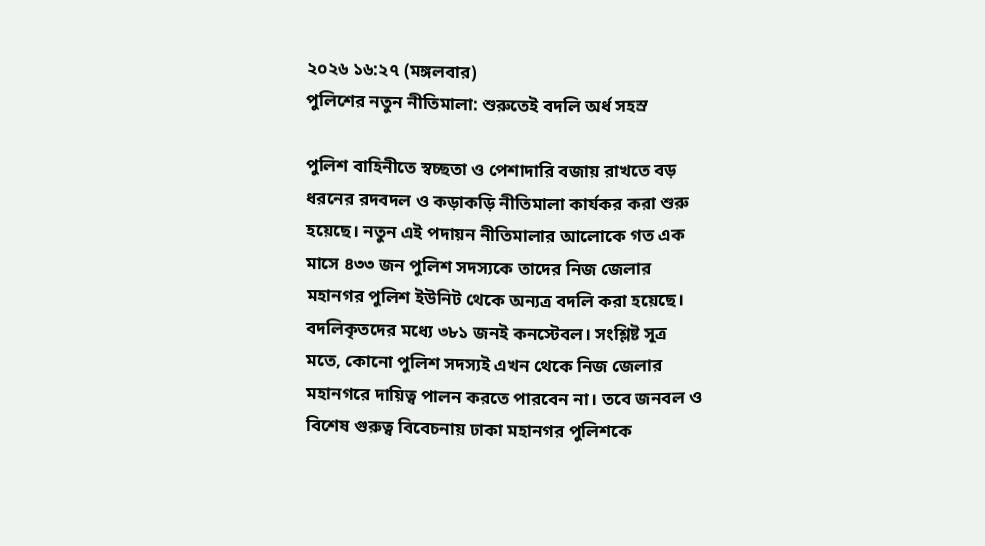২০২৬ ১৬:২৭ (মঙ্গলবার)
পুলিশের নতুন নীতিমালা: শুরুতেই বদলি অর্ধ সহস্র

পুলিশ বাহিনীতে স্বচ্ছতা ও পেশাদারি বজায় রাখতে বড় ধরনের রদবদল ও কড়াকড়ি নীতিমালা কার্যকর করা শুরু হয়েছে। নতুন এই পদায়ন নীতিমালার আলোকে গত এক মাসে ৪৩৩ জন পুলিশ সদস্যকে তাদের নিজ জেলার মহানগর পুলিশ ইউনিট থেকে অন্যত্র বদলি করা হয়েছে। বদলিকৃতদের মধ্যে ৩৮১ জনই কনস্টেবল। সংশ্লিষ্ট সূত্র মতে, কোনো পুলিশ সদস্যই এখন থেকে নিজ জেলার মহানগরে দায়িত্ব পালন করতে পারবেন না। তবে জনবল ও বিশেষ গুরুত্ব বিবেচনায় ঢাকা মহানগর পুলিশকে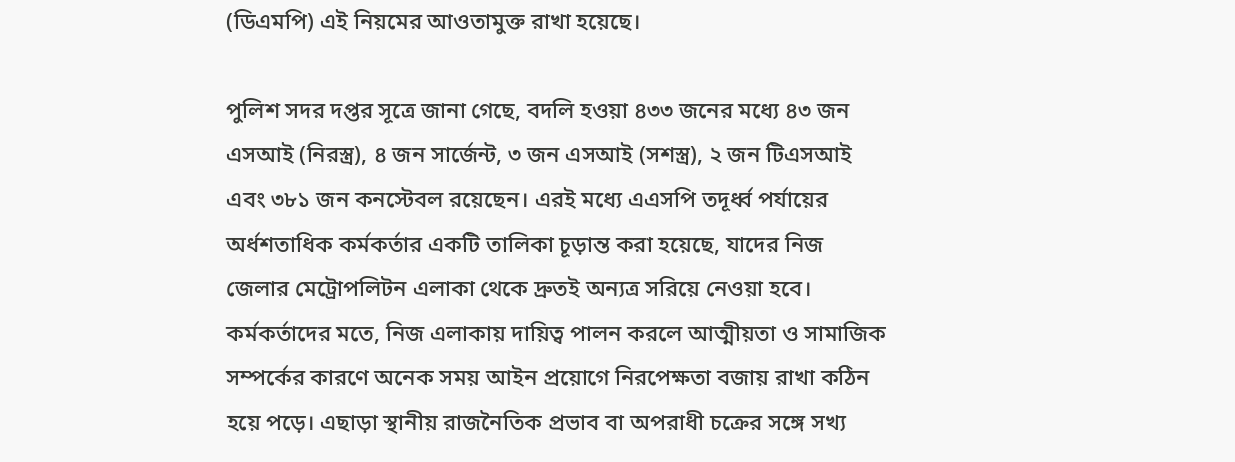(ডিএমপি) এই নিয়মের আওতামুক্ত রাখা হয়েছে।

পুলিশ সদর দপ্তর সূত্রে জানা গেছে, বদলি হওয়া ৪৩৩ জনের মধ্যে ৪৩ জন এসআই (নিরস্ত্র), ৪ জন সার্জেন্ট, ৩ জন এসআই (সশস্ত্র), ২ জন টিএসআই এবং ৩৮১ জন কনস্টেবল রয়েছেন। এরই মধ্যে এএসপি তদূর্ধ্ব পর্যায়ের অর্ধশতাধিক কর্মকর্তার একটি তালিকা চূড়ান্ত করা হয়েছে, যাদের নিজ জেলার মেট্রোপলিটন এলাকা থেকে দ্রুতই অন্যত্র সরিয়ে নেওয়া হবে। কর্মকর্তাদের মতে, নিজ এলাকায় দায়িত্ব পালন করলে আত্মীয়তা ও সামাজিক সম্পর্কের কারণে অনেক সময় আইন প্রয়োগে নিরপেক্ষতা বজায় রাখা কঠিন হয়ে পড়ে। এছাড়া স্থানীয় রাজনৈতিক প্রভাব বা অপরাধী চক্রের সঙ্গে সখ্য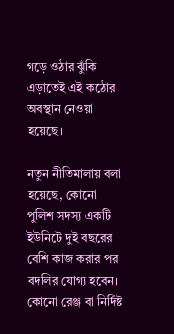গড়ে ওঠার ঝুঁকি এড়াতেই এই কঠোর অবস্থান নেওয়া হয়েছে।

নতুন নীতিমালায় বলা হয়েছে, কোনো পুলিশ সদস্য একটি ইউনিটে দুই বছরের বেশি কাজ করার পর বদলির যোগ্য হবেন। কোনো রেঞ্জ বা নির্দিষ্ট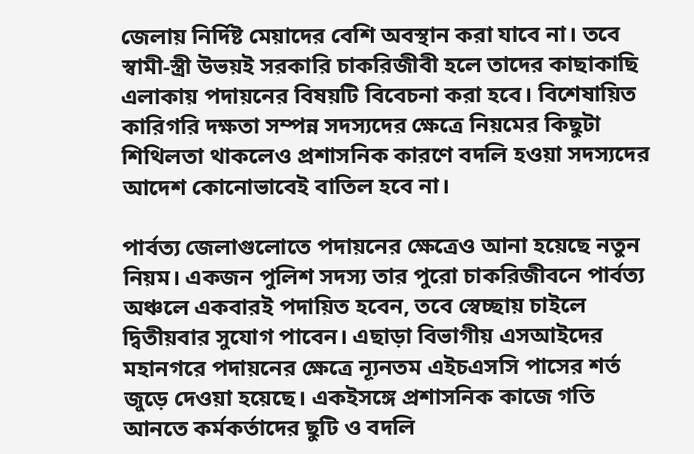জেলায় নির্দিষ্ট মেয়াদের বেশি অবস্থান করা যাবে না। তবে স্বামী-স্ত্রী উভয়ই সরকারি চাকরিজীবী হলে তাদের কাছাকাছি এলাকায় পদায়নের বিষয়টি বিবেচনা করা হবে। বিশেষায়িত কারিগরি দক্ষতা সম্পন্ন সদস্যদের ক্ষেত্রে নিয়মের কিছুটা শিথিলতা থাকলেও প্রশাসনিক কারণে বদলি হওয়া সদস্যদের আদেশ কোনোভাবেই বাতিল হবে না।

পার্বত্য জেলাগুলোতে পদায়নের ক্ষেত্রেও আনা হয়েছে নতুন নিয়ম। একজন পুলিশ সদস্য তার পুরো চাকরিজীবনে পার্বত্য অঞ্চলে একবারই পদায়িত হবেন, তবে স্বেচ্ছায় চাইলে দ্বিতীয়বার সুযোগ পাবেন। এছাড়া বিভাগীয় এসআইদের মহানগরে পদায়নের ক্ষেত্রে ন্যূনতম এইচএসসি পাসের শর্ত জুড়ে দেওয়া হয়েছে। একইসঙ্গে প্রশাসনিক কাজে গতি আনতে কর্মকর্তাদের ছুটি ও বদলি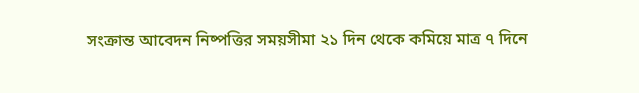সংক্রান্ত আবেদন নিষ্পত্তির সময়সীমা ২১ দিন থেকে কমিয়ে মাত্র ৭ দিনে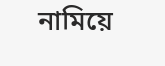নামিয়ে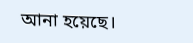আনা হয়েছে।